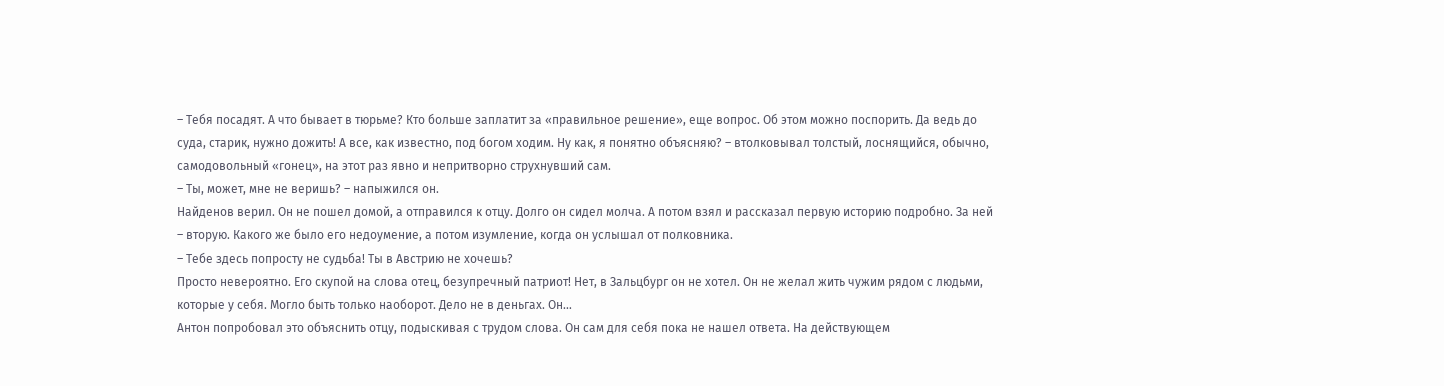– Тебя посадят. А что бывает в тюрьме? Кто больше заплатит за «правильное решение», еще вопрос. Об этом можно поспорить. Да ведь до суда, старик, нужно дожить! А все, как известно, под богом ходим. Ну как, я понятно объясняю? – втолковывал толстый, лоснящийся, обычно, самодовольный «гонец», на этот раз явно и непритворно струхнувший сам.
– Ты, может, мне не веришь? – напыжился он.
Найденов верил. Он не пошел домой, а отправился к отцу. Долго он сидел молча. А потом взял и рассказал первую историю подробно. За ней – вторую. Какого же было его недоумение, а потом изумление, когда он услышал от полковника.
– Тебе здесь попросту не судьба! Ты в Австрию не хочешь?
Просто невероятно. Его скупой на слова отец, безупречный патриот! Нет, в Зальцбург он не хотел. Он не желал жить чужим рядом с людьми, которые у себя. Могло быть только наоборот. Дело не в деньгах. Он…
Антон попробовал это объяснить отцу, подыскивая с трудом слова. Он сам для себя пока не нашел ответа. На действующем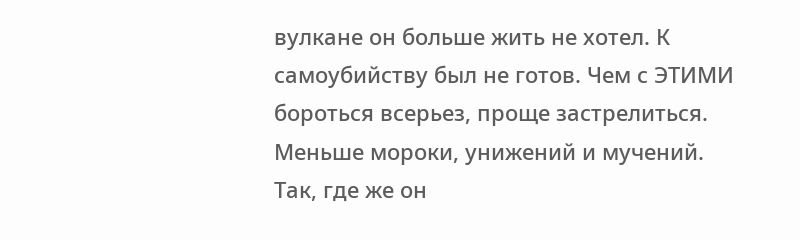вулкане он больше жить не хотел. К самоубийству был не готов. Чем с ЭТИМИ бороться всерьез, проще застрелиться. Меньше мороки, унижений и мучений.
Так, где же он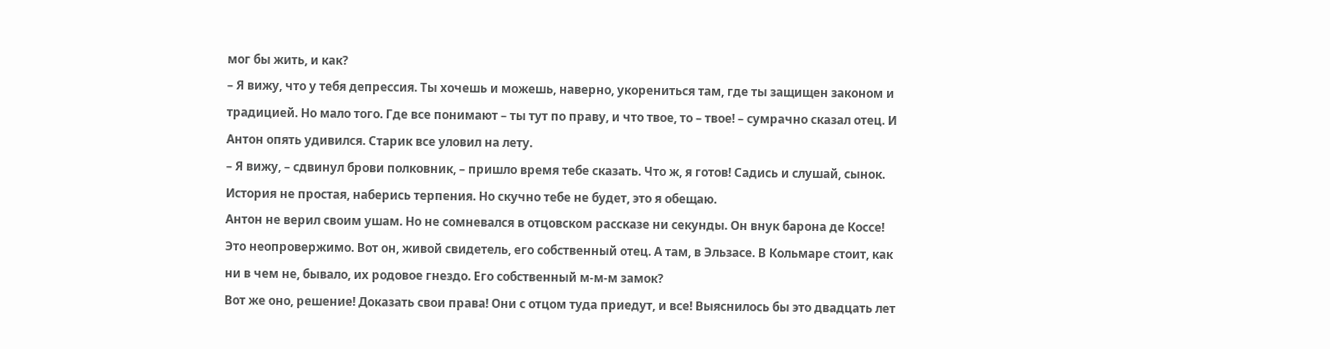мог бы жить, и как?
– Я вижу, что у тебя депрессия. Ты хочешь и можешь, наверно, укорениться там, где ты защищен законом и традицией. Но мало того. Где все понимают – ты тут по праву, и что твое, то – твое! – сумрачно сказал отец. И Антон опять удивился. Старик все уловил на лету.
– Я вижу, – сдвинул брови полковник, – пришло время тебе сказать. Что ж, я готов! Садись и слушай, сынок. История не простая, наберись терпения. Но скучно тебе не будет, это я обещаю.
Антон не верил своим ушам. Но не сомневался в отцовском рассказе ни секунды. Он внук барона де Коссе! Это неопровержимо. Вот он, живой свидетель, его собственный отец. А там, в Эльзасе. В Кольмаре стоит, как ни в чем не, бывало, их родовое гнездо. Его собственный м-м-м замок?
Вот же оно, решение! Доказать свои права! Они с отцом туда приедут, и все! Выяснилось бы это двадцать лет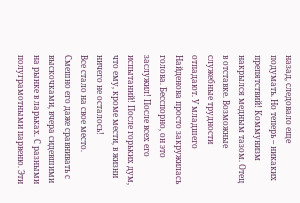назад, следовало еще подумать. Но теперь – никаких препятствий! Коммунизм накрылся медным тазом. Отец в отставке. Возможные служебные трудности отпадают. У младшего Найденова просто закружилась голова. Бесспорно, он это заслужил! После всех его испытаний! После горьких дум, что ему, кроме мести, в жизни ничего не осталось!
Все стало на свое место. Смешно его даже сравнивать с выскочками, вчера сидевшими на рынке в ларьках. С разными полуграмотными парвеню. Эти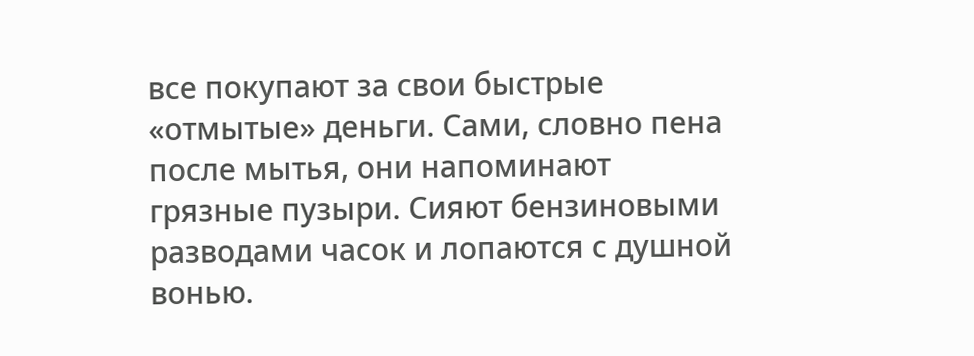все покупают за свои быстрые «отмытые» деньги. Сами, словно пена после мытья, они напоминают грязные пузыри. Сияют бензиновыми разводами часок и лопаются с душной вонью.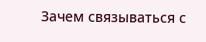Зачем связываться с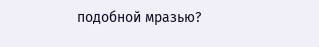подобной мразью?